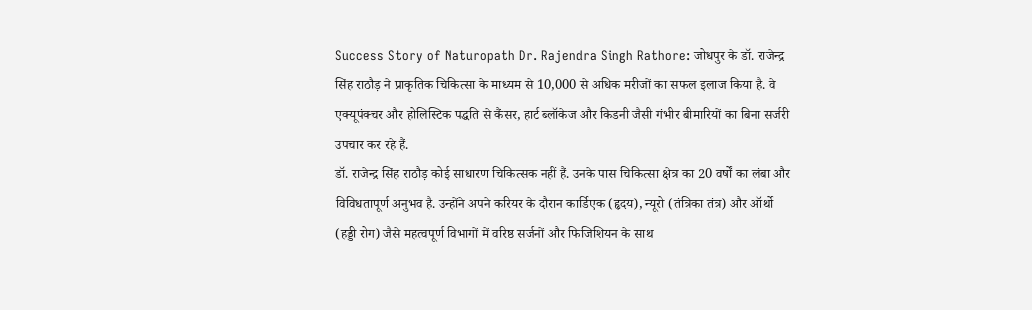Success Story of Naturopath Dr. Rajendra Singh Rathore: जोधपुर के डॉ. राजेन्द्र सिंह राठौड़ ने प्राकृतिक चिकित्सा के माध्यम से 10,000 से अधिक मरीजों का सफल इलाज किया है. वे एक्यूपंक्चर और होलिस्टिक पद्धति से कैंसर, हार्ट ब्लॉकेज और किडनी जैसी गंभीर बीमारियों का बिना सर्जरी उपचार कर रहे हैं.
डॉ. राजेन्द्र सिंह राठौड़ कोई साधारण चिकित्सक नहीं हैं. उनके पास चिकित्सा क्षेत्र का 20 वर्षों का लंबा और विविधतापूर्ण अनुभव है. उन्होंने अपने करियर के दौरान कार्डिएक (हृदय), न्यूरो (तंत्रिका तंत्र) और ऑर्थो (हड्डी रोग) जैसे महत्वपूर्ण विभागों में वरिष्ठ सर्जनों और फिजिशियन के साथ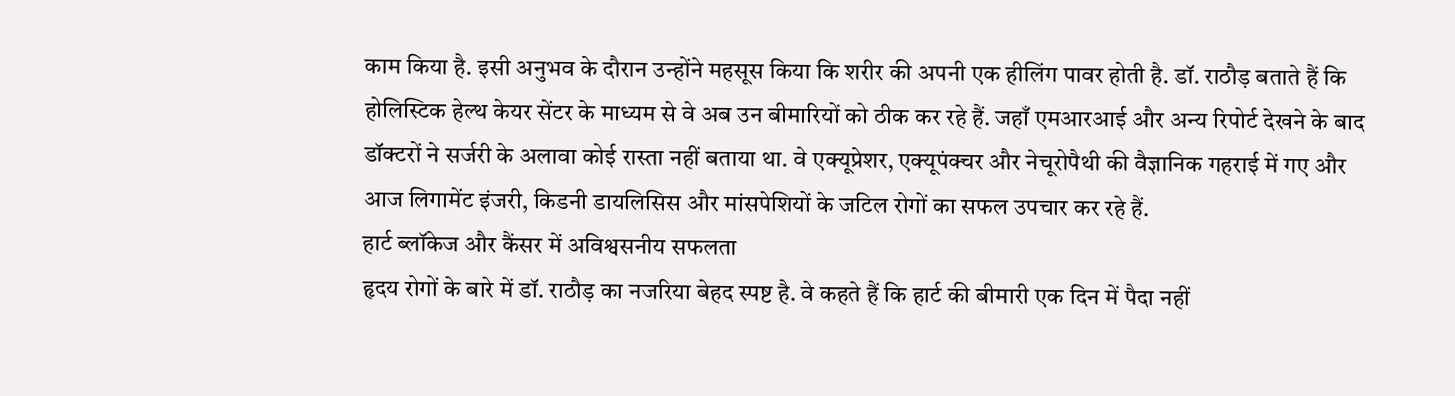काम किया है. इसी अनुभव के दौरान उन्होंने महसूस किया कि शरीर की अपनी एक हीलिंग पावर होती है. डॉ. राठौड़ बताते हैं कि होलिस्टिक हेल्थ केयर सेंटर के माध्यम से वे अब उन बीमारियों को ठीक कर रहे हैं. जहाँ एमआरआई और अन्य रिपोर्ट देखने के बाद डॉक्टरों ने सर्जरी के अलावा कोई रास्ता नहीं बताया था. वे एक्यूप्रेशर, एक्यूपंक्चर और नेचूरोपैथी की वैज्ञानिक गहराई में गए और आज लिगामेंट इंजरी, किडनी डायलिसिस और मांसपेशियों के जटिल रोगों का सफल उपचार कर रहे हैं.
हार्ट ब्लॉकेज और कैंसर में अविश्वसनीय सफलता
हृदय रोगों के बारे में डॉ. राठौड़ का नजरिया बेहद स्पष्ट है. वे कहते हैं कि हार्ट की बीमारी एक दिन में पैदा नहीं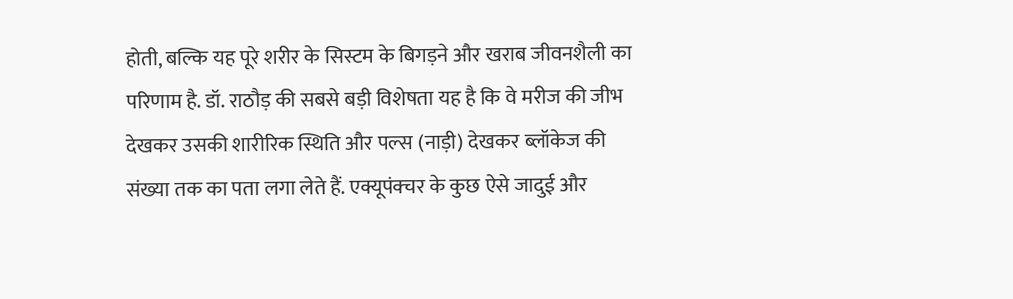होती, बल्कि यह पूरे शरीर के सिस्टम के बिगड़ने और खराब जीवनशैली का परिणाम है. डॉ. राठौड़ की सबसे बड़ी विशेषता यह है कि वे मरीज की जीभ देखकर उसकी शारीरिक स्थिति और पल्स (नाड़ी) देखकर ब्लॉकेज की संख्या तक का पता लगा लेते हैं. एक्यूपंक्चर के कुछ ऐसे जादुई और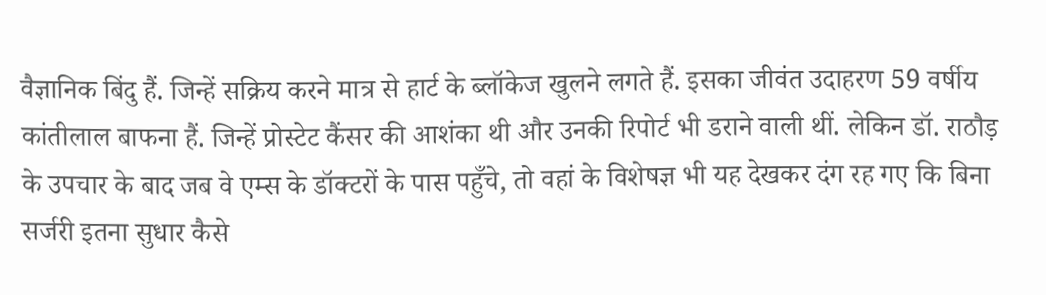वैज्ञानिक बिंदु हैं. जिन्हें सक्रिय करने मात्र से हार्ट के ब्लॉकेज खुलने लगते हैं. इसका जीवंत उदाहरण 59 वर्षीय कांतीलाल बाफना हैं. जिन्हें प्रोस्टेट कैंसर की आशंका थी और उनकी रिपोर्ट भी डराने वाली थीं. लेकिन डॉ. राठौड़ के उपचार के बाद जब वे एम्स के डॉक्टरों के पास पहुँचे, तो वहां के विशेषज्ञ भी यह देखकर दंग रह गए कि बिना सर्जरी इतना सुधार कैसे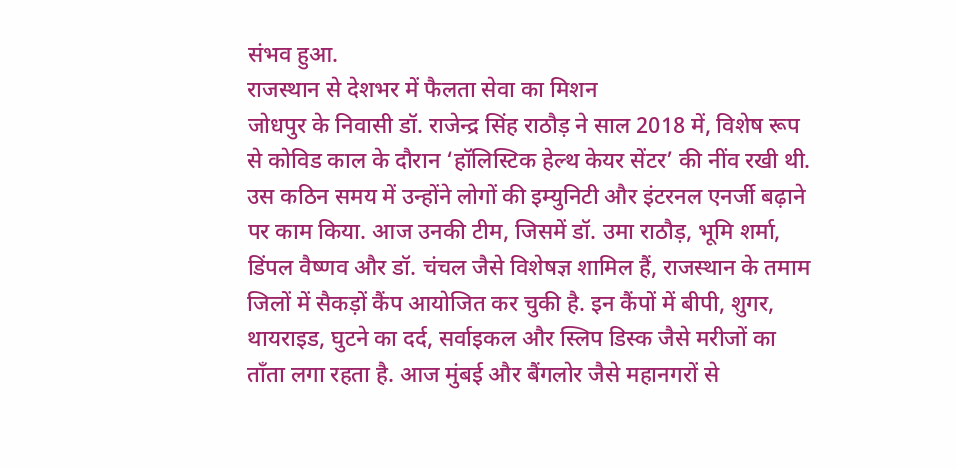संभव हुआ.
राजस्थान से देशभर में फैलता सेवा का मिशन
जोधपुर के निवासी डॉ. राजेन्द्र सिंह राठौड़ ने साल 2018 में, विशेष रूप से कोविड काल के दौरान ‘हॉलिस्टिक हेल्थ केयर सेंटर’ की नींव रखी थी. उस कठिन समय में उन्होंने लोगों की इम्युनिटी और इंटरनल एनर्जी बढ़ाने पर काम किया. आज उनकी टीम, जिसमें डॉ. उमा राठौड़, भूमि शर्मा, डिंपल वैष्णव और डॉ. चंचल जैसे विशेषज्ञ शामिल हैं, राजस्थान के तमाम जिलों में सैकड़ों कैंप आयोजित कर चुकी है. इन कैंपों में बीपी, शुगर, थायराइड, घुटने का दर्द, सर्वाइकल और स्लिप डिस्क जैसे मरीजों का ताँता लगा रहता है. आज मुंबई और बैंगलोर जैसे महानगरों से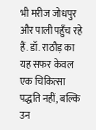भी मरीज जोधपुर और पाली पहुँच रहे हैं. डॉ. राठौड़ का यह सफर केवल एक चिकित्सा पद्धति नहीं, बल्कि उन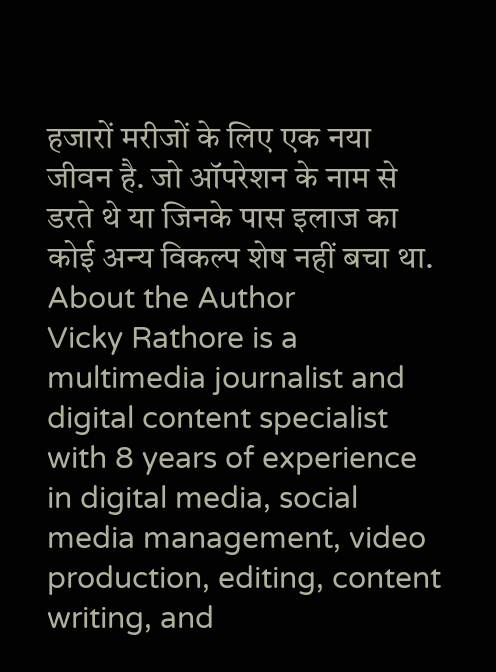हजारों मरीजों के लिए एक नया जीवन है. जो ऑपरेशन के नाम से डरते थे या जिनके पास इलाज का कोई अन्य विकल्प शेष नहीं बचा था.
About the Author
Vicky Rathore is a multimedia journalist and digital content specialist with 8 years of experience in digital media, social media management, video production, editing, content writing, and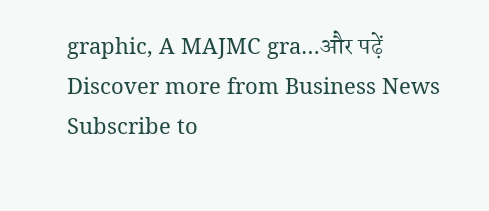graphic, A MAJMC gra…और पढ़ें
Discover more from Business News
Subscribe to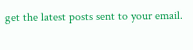get the latest posts sent to your email.